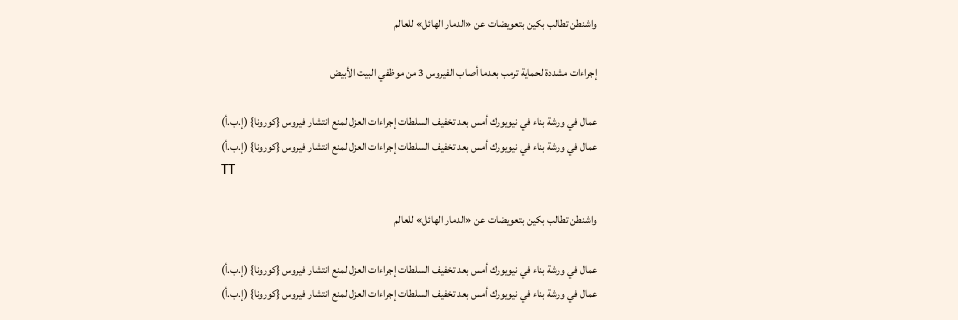واشنطن تطالب بكين بتعويضات عن «الدمار الهائل» للعالم

إجراءات مشددة لحماية ترمب بعدما أصاب الفيروس 3 من موظفي البيت الأبيض

عمال في ورشة بناء في نيويورك أمس بعد تخفيف السلطات إجراءات العزل لمنع انتشار فيروس {كورونا} (إ.ب.أ)
عمال في ورشة بناء في نيويورك أمس بعد تخفيف السلطات إجراءات العزل لمنع انتشار فيروس {كورونا} (إ.ب.أ)
TT

واشنطن تطالب بكين بتعويضات عن «الدمار الهائل» للعالم

عمال في ورشة بناء في نيويورك أمس بعد تخفيف السلطات إجراءات العزل لمنع انتشار فيروس {كورونا} (إ.ب.أ)
عمال في ورشة بناء في نيويورك أمس بعد تخفيف السلطات إجراءات العزل لمنع انتشار فيروس {كورونا} (إ.ب.أ)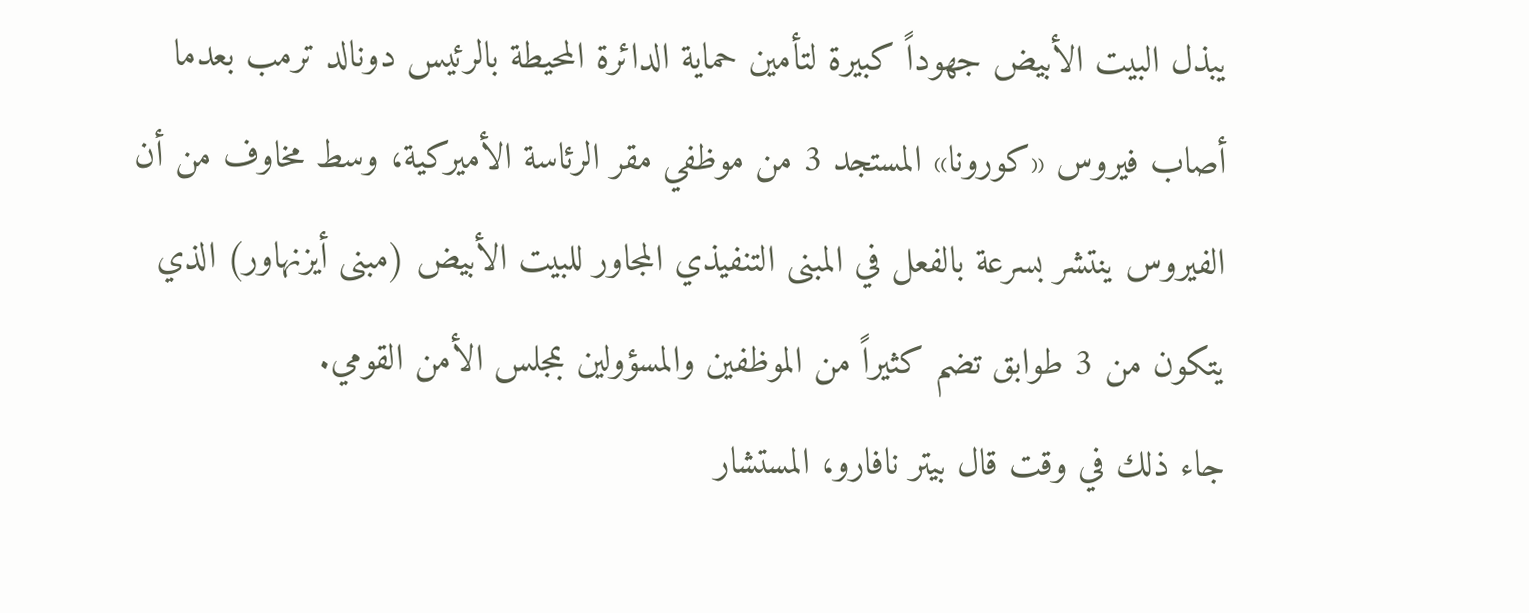يبذل البيت الأبيض جهوداً كبيرة لتأمين حماية الدائرة المحيطة بالرئيس دونالد ترمب بعدما أصاب فيروس «كورونا» المستجد 3 من موظفي مقر الرئاسة الأميركية، وسط مخاوف من أن الفيروس ينتشر بسرعة بالفعل في المبنى التنفيذي المجاور للبيت الأبيض (مبنى أيزنهاور) الذي يتكون من 3 طوابق تضم كثيراً من الموظفين والمسؤولين بمجلس الأمن القومي.
جاء ذلك في وقت قال بيتر نافارو، المستشار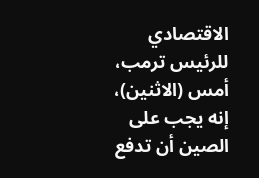الاقتصادي للرئيس ترمب، أمس (الاثنين)، إنه يجب على الصين أن تدفع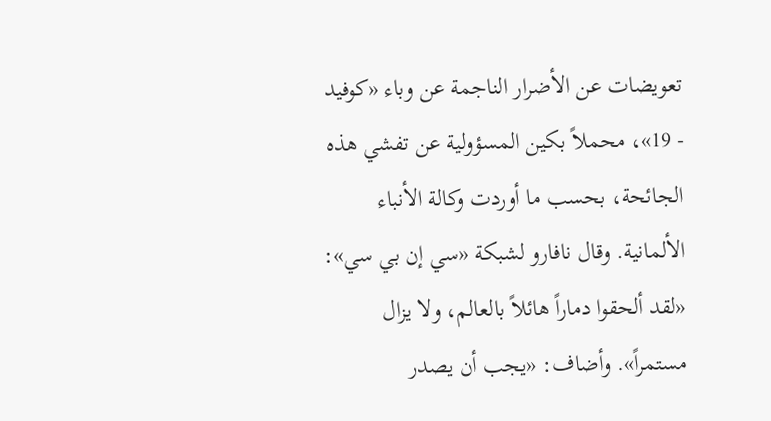تعويضات عن الأضرار الناجمة عن وباء «كوفيد - 19»، محملاً بكين المسؤولية عن تفشي هذه الجائحة، بحسب ما أوردت وكالة الأنباء الألمانية. وقال نافارو لشبكة «سي إن بي سي»: «لقد ألحقوا دماراً هائلاً بالعالم، ولا يزال مستمراً». وأضاف: «يجب أن يصدر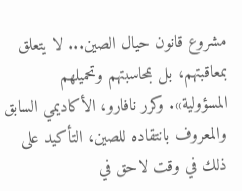مشروع قانون حيال الصين... لا يتعلق بمعاقبتهم، بل بمحاسبتهم وتحميلهم المسؤولية». وكرر نافارو، الأكاديمي السابق والمعروف بانتقاده للصين، التأكيد على ذلك في وقت لاحق في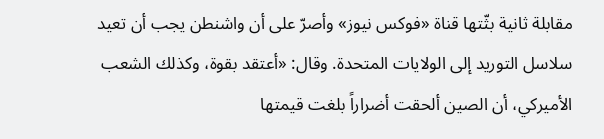مقابلة ثانية بثّتها قناة «فوكس نيوز» وأصرّ على أن واشنطن يجب أن تعيد سلاسل التوريد إلى الولايات المتحدة. وقال: «أعتقد بقوة، وكذلك الشعب الأميركي، أن الصين ألحقت أضراراً بلغت قيمتها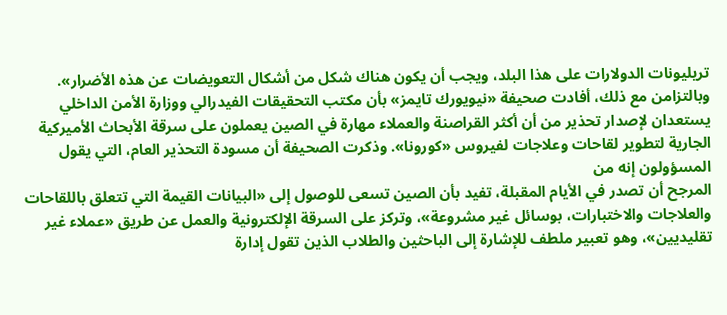تريليونات الدولارات على هذا البلد، ويجب أن يكون هناك شكل من أشكال التعويضات عن هذه الأضرار».
وبالتزامن مع ذلك، أفادت صحيفة «نيويورك تايمز» بأن مكتب التحقيقات الفيدرالي ووزارة الأمن الداخلي يستعدان لإصدار تحذير من أن أكثر القراصنة والعملاء مهارة في الصين يعملون على سرقة الأبحاث الأميركية الجارية لتطوير لقاحات وعلاجات لفيروس «كورونا». وذكرت الصحيفة أن مسودة التحذير العام، التي يقول المسؤولون إنه من
المرجح أن تصدر في الأيام المقبلة، تفيد بأن الصين تسعى للوصول إلى «البيانات القيمة التي تتعلق باللقاحات والعلاجات والاختبارات، بوسائل غير مشروعة»، وتركز على السرقة الإلكترونية والعمل عن طريق «عملاء غير تقليديين»، وهو تعبير ملطف للإشارة إلى الباحثين والطلاب الذين تقول إدارة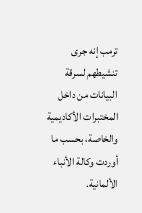ترمب إنه جرى تنشيطهم لسرقة البيانات من داخل المختبرات الأكاديمية والخاصة، بحسب ما أوردت وكالة الأنباء الألمانية.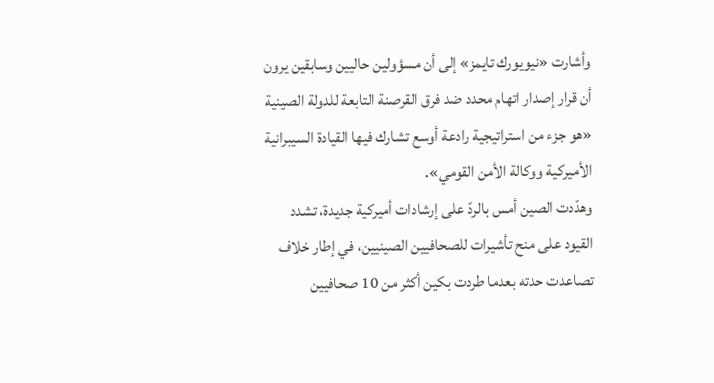وأشارت «نيويورك تايمز» إلى أن مسؤولين حاليين وسابقين يرون أن قرار إصدار اتهام محدد ضد فرق القرصنة التابعة للدولة الصينية «هو جزء من استراتيجية رادعة أوسع تشارك فيها القيادة السيبرانية الأميركية ووكالة الأمن القومي».
وهدّدت الصين أمس بالردّ على إرشادات أميركية جديدة، تشدد القيود على منح تأشيرات للصحافيين الصينيين، في إطار خلاف تصاعدت حدته بعدما طردت بكين أكثر من 10 صحافيين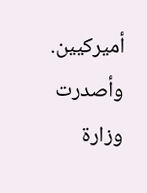أميركيين. وأصدرت وزارة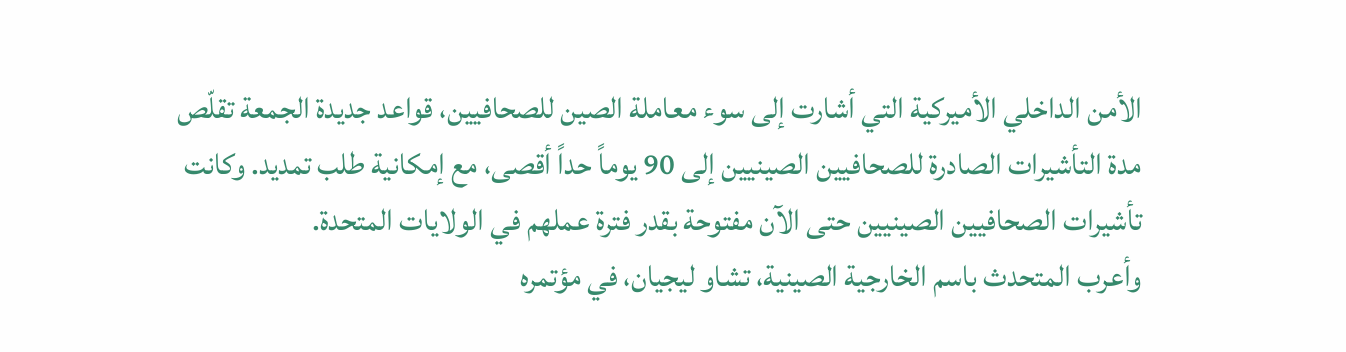الأمن الداخلي الأميركية التي أشارت إلى سوء معاملة الصين للصحافيين، قواعد جديدة الجمعة تقلّص مدة التأشيرات الصادرة للصحافيين الصينيين إلى 90 يوماً حداً أقصى، مع إمكانية طلب تمديد. وكانت تأشيرات الصحافيين الصينيين حتى الآن مفتوحة بقدر فترة عملهم في الولايات المتحدة.
وأعرب المتحدث باسم الخارجية الصينية، تشاو ليجيان، في مؤتمره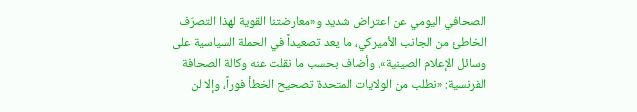الصحافي اليومي عن اعتراض شديد و«معارضتنا القوية لهذا التصرّف الخاطئ من الجانب الأميركي، ما يعد تصعيداً في الحملة السياسية على وسائل الإعلام الصينية». وأضاف بحسب ما نقلت عنه وكالة الصحافة الفرنسية: «نطلب من الولايات المتحدة تصحيح الخطأ فوراً، وإلا لن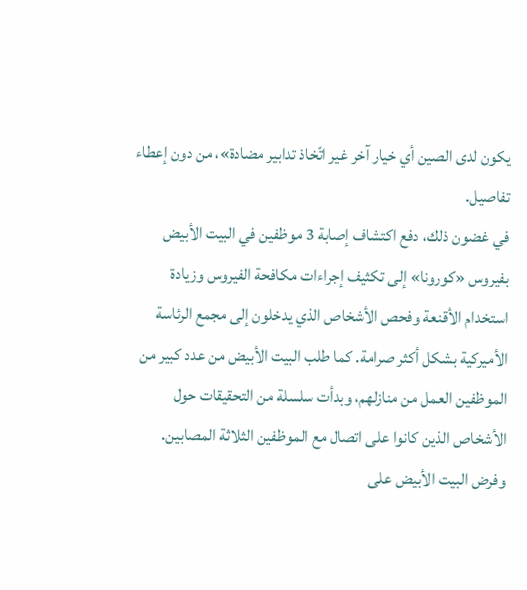يكون لدى الصين أي خيار آخر غير اتّخاذ تدابير مضادة»، من دون إعطاء تفاصيل.
في غضون ذلك، دفع اكتشاف إصابة 3 موظفين في البيت الأبيض بفيروس «كورونا» إلى تكثيف إجراءات مكافحة الفيروس وزيادة استخدام الأقنعة وفحص الأشخاص الذي يدخلون إلى مجمع الرئاسة الأميركية بشكل أكثر صرامة. كما طلب البيت الأبيض من عدد كبير من الموظفين العمل من منازلهم، وبدأت سلسلة من التحقيقات حول الأشخاص الذين كانوا على اتصال مع الموظفين الثلاثة المصابين.
وفرض البيت الأبيض على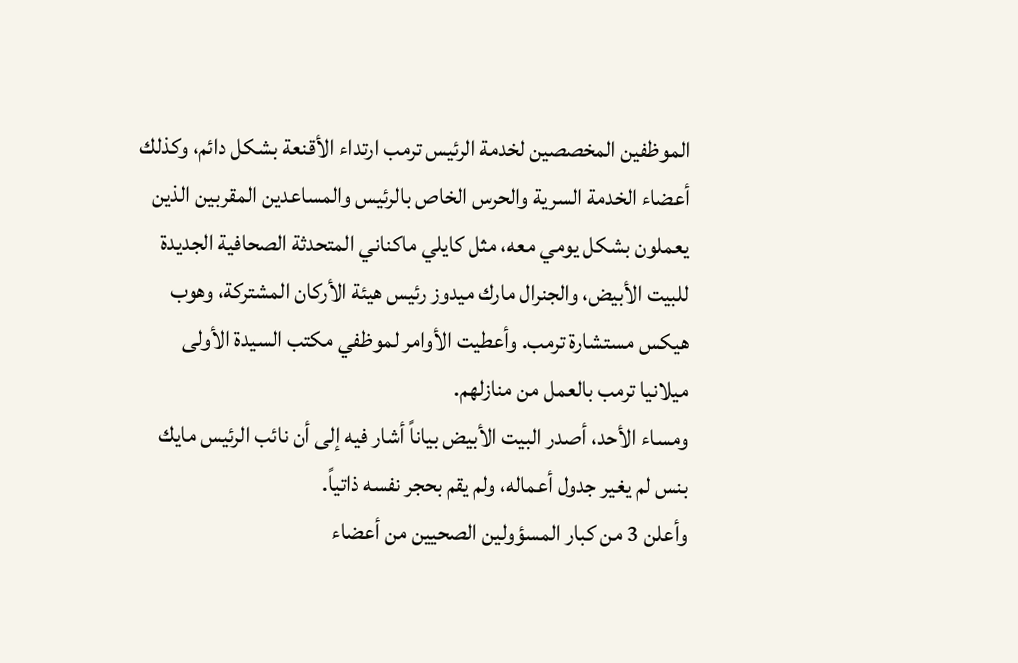الموظفين المخصصين لخدمة الرئيس ترمب ارتداء الأقنعة بشكل دائم، وكذلك أعضاء الخدمة السرية والحرس الخاص بالرئيس والمساعدين المقربين الذين يعملون بشكل يومي معه، مثل كايلي ماكناني المتحدثة الصحافية الجديدة للبيت الأبيض، والجنرال مارك ميدوز رئيس هيئة الأركان المشتركة، وهوب هيكس مستشارة ترمب. وأعطيت الأوامر لموظفي مكتب السيدة الأولى ميلانيا ترمب بالعمل من منازلهم.
ومساء الأحد، أصدر البيت الأبيض بياناً أشار فيه إلى أن نائب الرئيس مايك بنس لم يغير جدول أعماله، ولم يقم بحجر نفسه ذاتياً.
وأعلن 3 من كبار المسؤولين الصحيين من أعضاء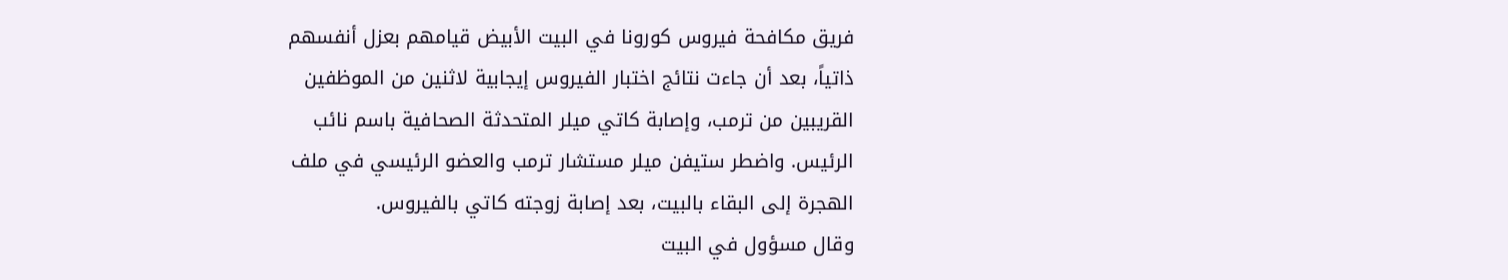فريق مكافحة فيروس كورونا في البيت الأبيض قيامهم بعزل أنفسهم ذاتياً، بعد أن جاءت نتائج اختبار الفيروس إيجابية لاثنين من الموظفين القريبين من ترمب، وإصابة كاتي ميلر المتحدثة الصحافية باسم نائب الرئيس. واضطر ستيفن ميلر مستشار ترمب والعضو الرئيسي في ملف الهجرة إلى البقاء بالبيت، بعد إصابة زوجته كاتي بالفيروس.
وقال مسؤول في البيت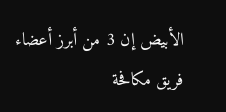الأبيض إن 3 من أبرز أعضاء فريق مكافحة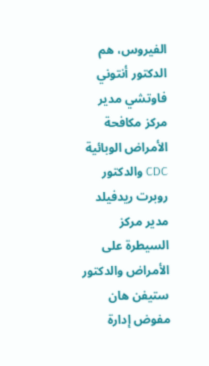الفيروس، هم الدكتور أنتوني فاوتشي مدير مركز مكافحة الأمراض الوبائية CDC والدكتور روبرت ريدفيلد مدير مركز السيطرة على الأمراض والدكتور ستيفن هان مفوض إدارة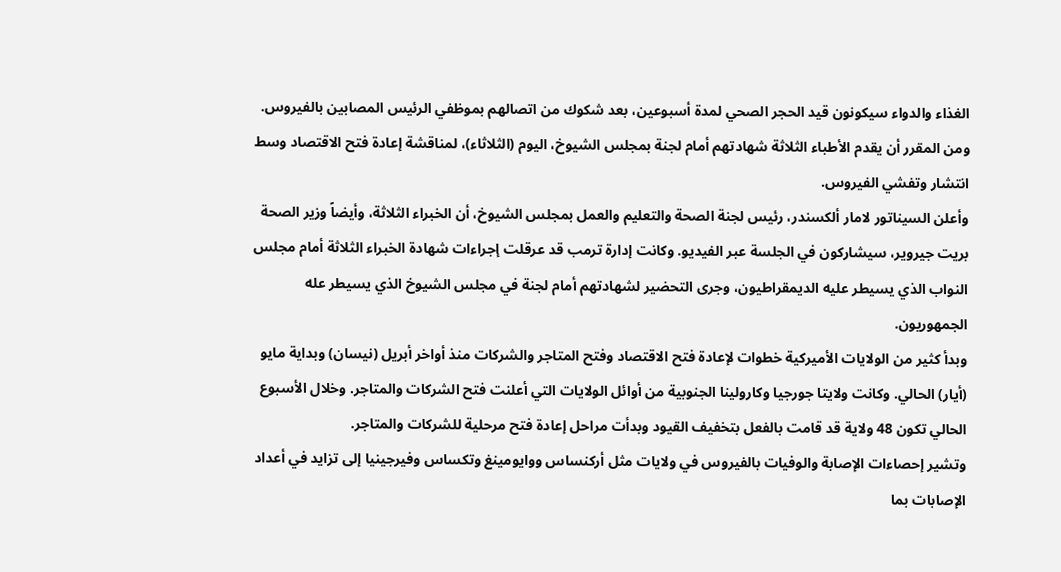الغذاء والدواء سيكونون قيد الحجر الصحي لمدة أسبوعين، بعد شكوك من اتصالهم بموظفي الرئيس المصابين بالفيروس. ومن المقرر أن يقدم الأطباء الثلاثة شهادتهم أمام لجنة بمجلس الشيوخ، اليوم (الثلاثاء)، لمناقشة إعادة فتح الاقتصاد وسط انتشار وتفشي الفيروس.
وأعلن السيناتور لامار ألكسندر، رئيس لجنة الصحة والتعليم والعمل بمجلس الشيوخ، أن الخبراء الثلاثة، وأيضاً وزير الصحة بريت جيروير، سيشاركون في الجلسة عبر الفيديو. وكانت إدارة ترمب قد عرقلت إجراءات شهادة الخبراء الثلاثة أمام مجلس النواب الذي يسيطر عليه الديمقراطيون، وجرى التحضير لشهادتهم أمام لجنة في مجلس الشيوخ الذي يسيطر عله الجمهوريون.
وبدأ كثير من الولايات الأميركية خطوات لإعادة فتح الاقتصاد وفتح المتاجر والشركات منذ أواخر أبريل (نيسان) وبداية مايو (أيار) الحالي. وكانت ولايتا جورجيا وكارولينا الجنوبية من أوائل الولايات التي أعلنت فتح الشركات والمتاجر. وخلال الأسبوع الحالي تكون 48 ولاية قد قامت بالفعل بتخفيف القيود وبدأت مراحل إعادة فتح مرحلية للشركات والمتاجر.
وتشير إحصاءات الإصابة والوفيات بالفيروس في ولايات مثل أركنساس ووايومينغ وتكساس وفيرجينيا إلى تزايد في أعداد الإصابات بما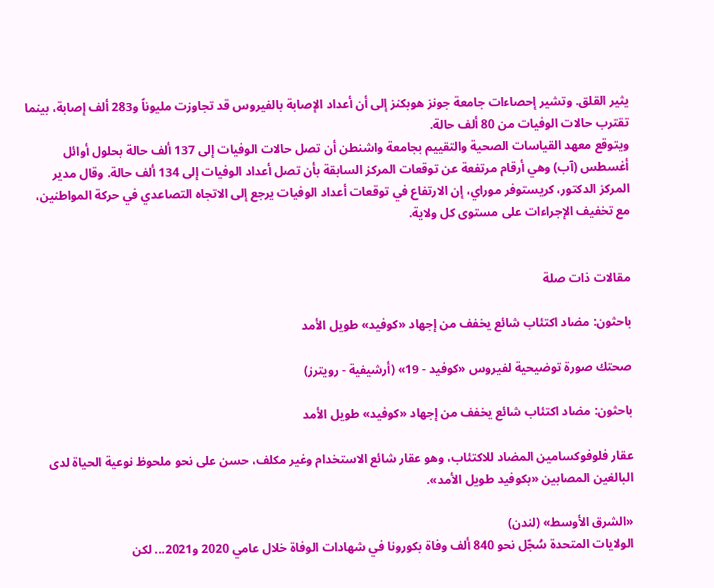يثير القلق. وتشير إحصاءات جامعة جونز هوبكنز إلى أن أعداد الإصابة بالفيروس قد تجاوزت مليوناً و283 ألف إصابة، بينما تقترب حالات الوفيات من 80 ألف حالة.
ويتوقع معهد القياسات الصحية والتقييم بجامعة واشنطن أن تصل حالات الوفيات إلى 137 ألف حالة بحلول أوائل أغسطس (آب) وهي أرقام مرتفعة عن توقعات المركز السابقة بأن تصل أعداد الوفيات إلى 134 ألف حالة. وقال مدير المركز الدكتور، كريستوفر موراي، إن الارتفاع في توقعات أعداد الوفيات يرجع إلى الاتجاه التصاعدي في حركة المواطنين، مع تخفيف الإجراءات على مستوى كل ولاية.


مقالات ذات صلة

باحثون: مضاد اكتئاب شائع يخفف من إجهاد «كوفيد» طويل الأمد

صحتك صورة توضيحية لفيروس «كوفيد - 19» (أرشيفية - رويترز)

باحثون: مضاد اكتئاب شائع يخفف من إجهاد «كوفيد» طويل الأمد

عقار فلوفوكسامين المضاد للاكتئاب، وهو عقار شائع الاستخدام وغير مكلف، حسن على نحو ملحوظ نوعية الحياة لدى البالغين المصابين «بكوفيد طويل الأمد».

«الشرق الأوسط» (لندن)
الولايات المتحدة سُجّل نحو 840 ألف وفاة بكورونا في شهادات الوفاة خلال عامي 2020 و2021... لكن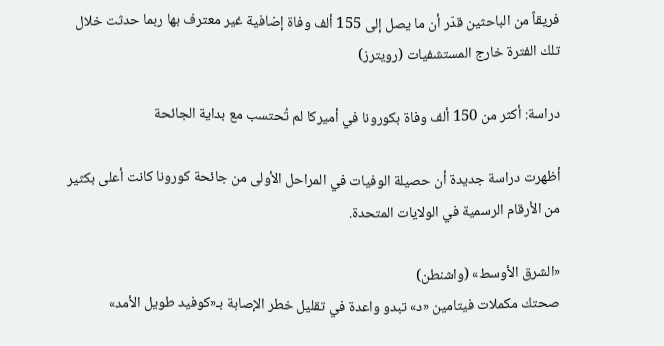فريقاً من الباحثين قدّر أن ما يصل إلى 155 ألف وفاة إضافية غير معترف بها ربما حدثت خلال تلك الفترة خارج المستشفيات (رويترز)

دراسة: أكثر من 150 ألف وفاة بكورونا في أميركا لم تُحتسب مع بداية الجائحة

أظهرت دراسة جديدة أن حصيلة الوفيات في المراحل الأولى من جائحة كورونا كانت أعلى بكثير من الأرقام الرسمية في الولايات المتحدة.

«الشرق الأوسط» (واشنطن)
صحتك مكملات فيتامين «د» تبدو واعدة في تقليل خطر الإصابة بـ«كوفيد طويل الأمد»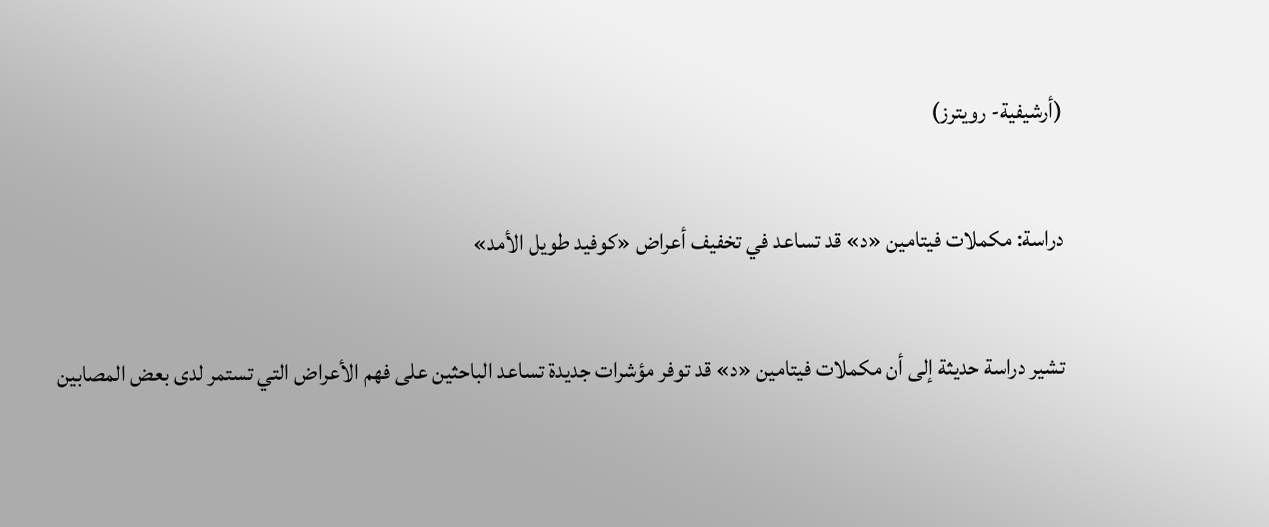(أرشيفية- رويترز)

دراسة: مكملات فيتامين «د» قد تساعد في تخفيف أعراض «كوفيد طويل الأمد»

تشير دراسة حديثة إلى أن مكملات فيتامين «د» قد توفر مؤشرات جديدة تساعد الباحثين على فهم الأعراض التي تستمر لدى بعض المصابين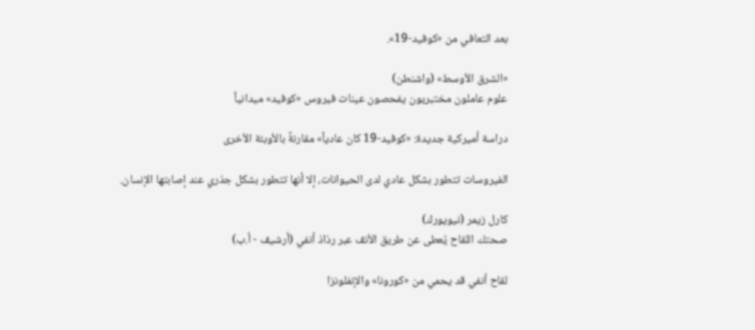بعد التعافي من «كوفيد-19».

«الشرق الأوسط» (واشنطن)
علوم عاملون مختبريون يفحصون عينات فيروس «كوفيد» ميدانياً

دراسة أميركية جديدة: «كوفيد-19 كان عادياً» مقارنةً بالأوبئة الأخرى

الفيروسات تتطور بشكل عادي لدى الحيوانات، إلا أنها تتطور بشكل جذري عند إصابتها الإنسان.

كارل زيمر (نيويورك)
صحتك اللقاح يُعطى عن طريق الأنف عبر رذاذ أنفي (أرشيف - أ.ب)

لقاح أنفي قد يحمي من «كورونا» والإنفلونزا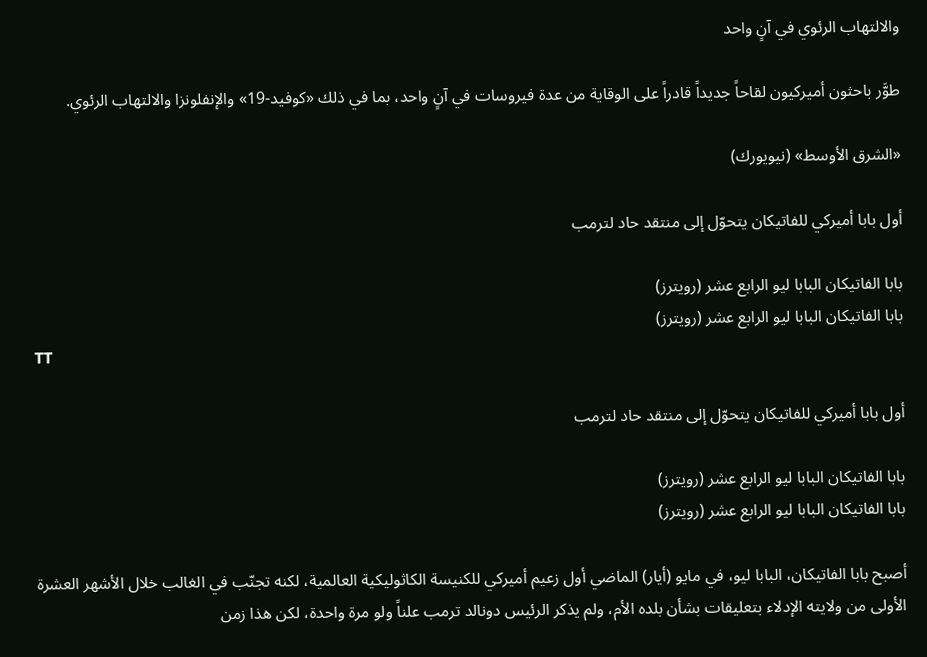والالتهاب الرئوي في آنٍ واحد

طوَّر باحثون أميركيون لقاحاً جديداً قادراً على الوقاية من عدة فيروسات في آنٍ واحد، بما في ذلك «كوفيد-19» والإنفلونزا والالتهاب الرئوي.

«الشرق الأوسط» (نيويورك)

أول بابا أميركي للفاتيكان يتحوّل إلى منتقد حاد لترمب

بابا الفاتيكان البابا ليو الرابع عشر (رويترز)
بابا الفاتيكان البابا ليو الرابع عشر (رويترز)
TT

أول بابا أميركي للفاتيكان يتحوّل إلى منتقد حاد لترمب

بابا الفاتيكان البابا ليو الرابع عشر (رويترز)
بابا الفاتيكان البابا ليو الرابع عشر (رويترز)

أصبح بابا الفاتيكان، البابا ليو، في ‌مايو (أيار) الماضي أول زعيم أميركي للكنيسة الكاثوليكية العالمية، لكنه تجنّب في الغالب خلال الأشهر العشرة الأولى من ولايته الإدلاء بتعليقات بشأن بلده الأم، ولم يذكر الرئيس دونالد ترمب علناً ولو مرة واحدة، لكن هذا زمن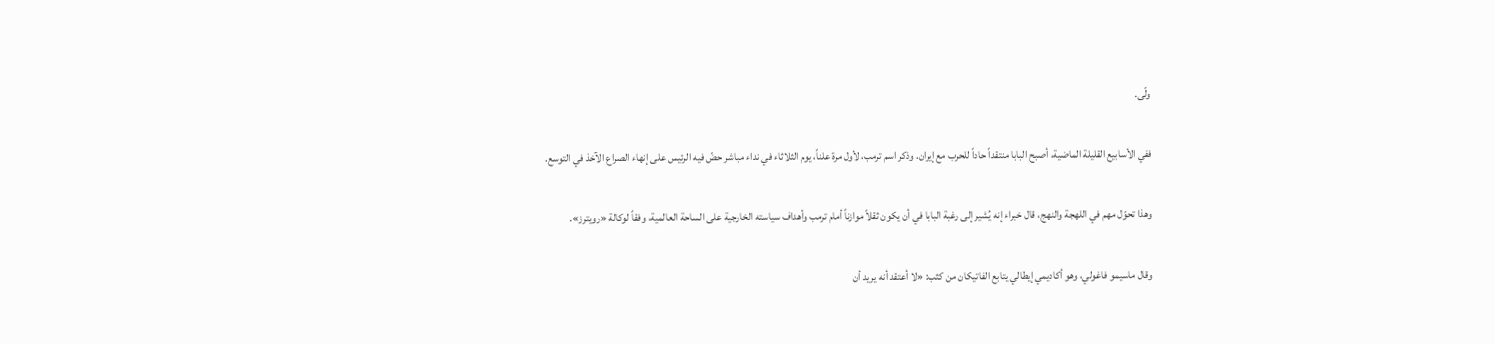ولّى.

ففي الأسابيع القليلة الماضية، أصبح البابا منتقداً حاداً للحرب مع إيران. وذكر اسم ترمب، لأول مرة علناً، يوم الثلاثاء في نداء مباشر حضّ فيه الرئيس على إنهاء الصراع الآخذ في التوسع.

وهذا تحوّل مهم في اللهجة والنهج، قال خبراء إنه يُشير إلى رغبة البابا في أن يكون ثقلاً موازناً أمام ترمب وأهداف سياسته الخارجية على الساحة العالمية، وفقاً لوكالة «رويترز».

وقال ماسيمو فاغولي، وهو أكاديمي إيطالي يتابع الفاتيكان من كثب: «لا أعتقد أنه يريد أن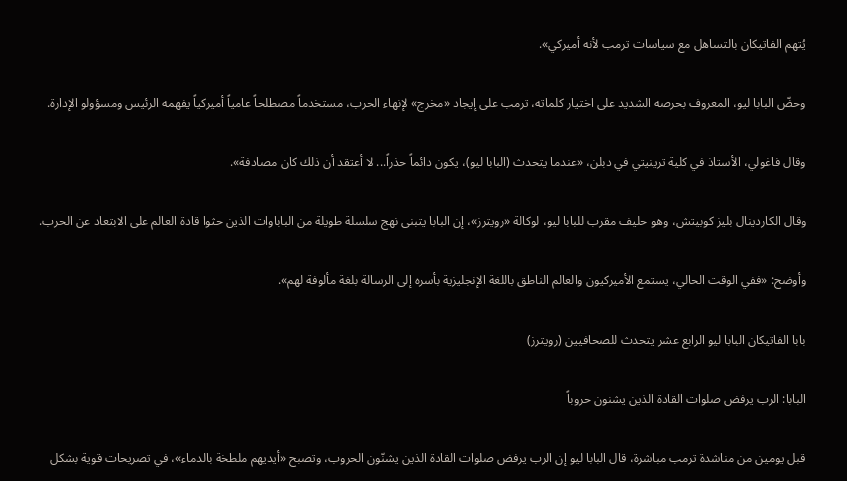يُتهم الفاتيكان بالتساهل مع سياسات ترمب لأنه أميركي».

وحضّ البابا ليو، المعروف بحرصه الشديد على اختيار كلماته، ترمب على إيجاد «مخرج» لإنهاء الحرب، مستخدماً مصطلحاً عامياً أميركياً يفهمه الرئيس ومسؤولو الإدارة.

وقال فاغولي، الأستاذ في كلية ترينيتي في دبلن، «عندما يتحدث (البابا ‌ليو)، يكون دائماً ‌حذراً... لا أعتقد أن ذلك كان مصادفة».

وقال الكاردينال بليز كوبيتش، وهو ‌حليف مقرب للبابا ليو، لوكالة «رويترز»، إن البابا يتبنى نهج سلسلة طويلة من الباباوات الذين حثوا قادة العالم على الابتعاد عن الحرب.

وأوضح: «ففي الوقت الحالي، يستمع الأميركيون والعالم الناطق باللغة الإنجليزية بأسره إلى الرسالة بلغة مألوفة لهم».

بابا الفاتيكان البابا ليو الرابع عشر يتحدث للصحافيين (رويترز)

البابا: الرب يرفض صلوات القادة الذين يشنون حروباً

قبل يومين من مناشدة ترمب مباشرة، قال البابا ليو إن الرب يرفض صلوات القادة الذين يشنّون الحروب، وتصبح «أيديهم ملطخة بالدماء»، في تصريحات قوية بشكل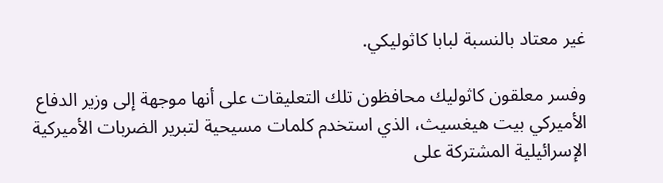غير معتاد بالنسبة لبابا كاثوليكي.

وفسر معلقون كاثوليك محافظون تلك التعليقات على أنها موجهة إلى وزير الدفاع الأميركي بيت هيغسيث، الذي استخدم كلمات مسيحية لتبرير الضربات الأميركية الإسرائيلية المشتركة على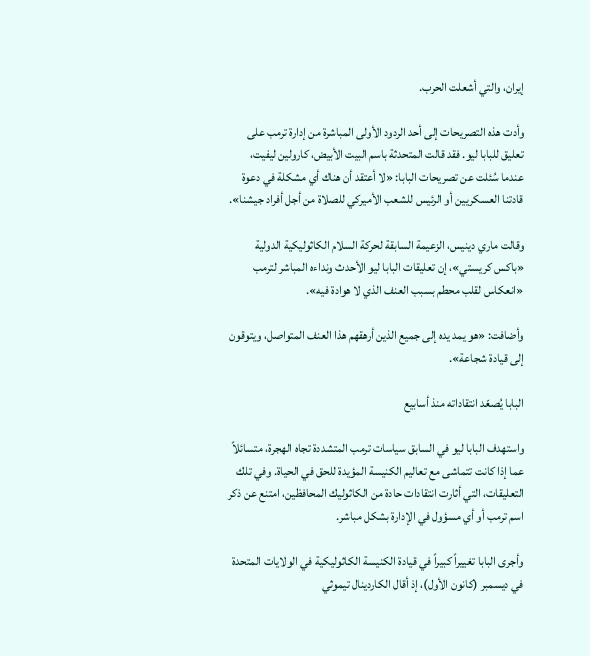إيران، والتي أشعلت الحرب.

وأدت هذه التصريحات ‌إلى أحد الردود الأولى المباشرة من إدارة ترمب على تعليق للبابا ‌ليو. فقد قالت المتحدثة باسم البيت الأبيض، كارولين ليفيت، عندما سُئلت عن تصريحات البابا: «لا أعتقد أن هناك أي مشكلة في ‌دعوة قادتنا العسكريين أو الرئيس للشعب الأميركي للصلاة من أجل أفراد جيشنا».

وقالت ماري دينيس، الزعيمة السابقة ‌لحركة السلام الكاثوليكية الدولية «باكس كريستي»، إن تعليقات البابا ليو الأحدث ونداءه المباشر لترمب «انعكاس لقلب محطم بسبب العنف الذي لا هوادة فيه».

وأضافت: «هو يمد يده إلى جميع الذين أرهقهم هذا العنف المتواصل، ويتوقون إلى قيادة شجاعة».

البابا يُصعّد انتقاداته منذ أسابيع

واستهدف البابا ليو في السابق سياسات ترمب المتشددة تجاه الهجرة، متسائلاً عما إذا كانت تتماشى مع تعاليم الكنيسة ‌المؤيدة للحق في الحياة. وفي تلك التعليقات، التي أثارت انتقادات حادة من الكاثوليك المحافظين، امتنع عن ذكر اسم ترمب أو أي مسؤول في الإدارة بشكل مباشر.

وأجرى البابا تغييراً كبيراً في قيادة الكنيسة الكاثوليكية في الولايات المتحدة في ديسمبر (كانون الأول)، إذ أقال الكاردينال تيموثي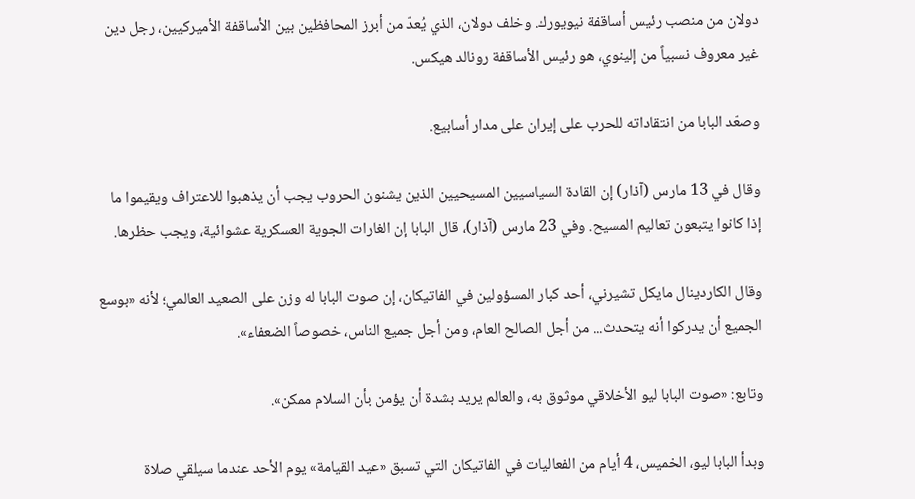دولان من منصب رئيس أساقفة نيويورك. وخلف دولان، الذي يُعدّ من أبرز المحافظين بين الأساقفة الأميركيين، رجل دين غير معروف نسبياً من إلينوي، هو رئيس الأساقفة رونالد هيكس.

وصعّد البابا من انتقاداته للحرب على إيران على مدار أسابيع.

وقال في 13 مارس (آذار) إن القادة السياسيين المسيحيين الذين يشنون الحروب يجب أن يذهبوا للاعتراف ويقيموا ما إذا كانوا يتبعون تعاليم المسيح. وفي 23 مارس (آذار)، قال البابا إن الغارات الجوية العسكرية عشوائية، ويجب حظرها.

وقال الكاردينال مايكل تشيرني، أحد كبار المسؤولين في الفاتيكان، إن صوت البابا له وزن على الصعيد العالمي؛ لأنه «بوسع الجميع أن يدركوا أنه يتحدث... من أجل الصالح العام، ومن أجل جميع الناس، خصوصاً الضعفاء».

وتابع: «صوت البابا ليو الأخلاقي موثوق به، والعالم يريد بشدة أن يؤمن بأن السلام ممكن».

وبدأ البابا ليو، الخميس، 4 أيام من الفعاليات في الفاتيكان التي تسبق «عيد القيامة» يوم الأحد عندما سيلقي صلاة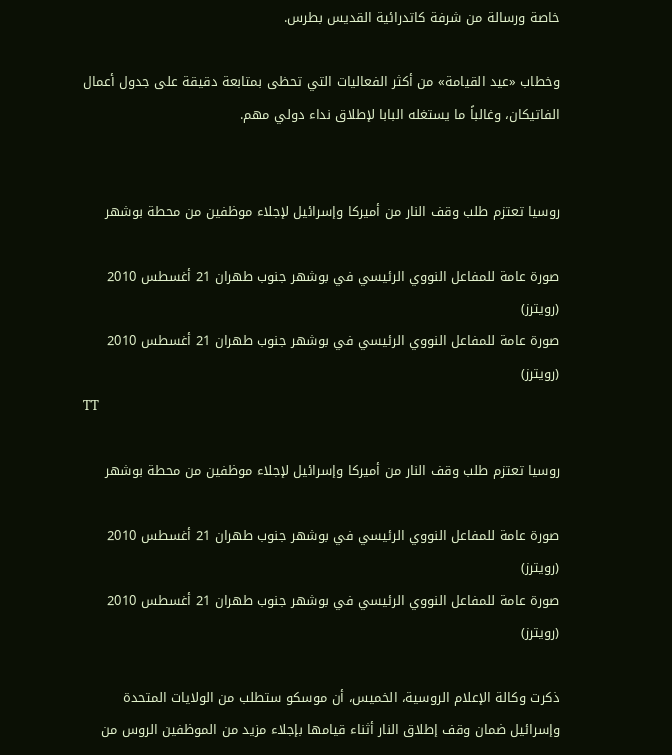خاصة ورسالة من شرفة كاتدرائية القديس بطرس.

وخطاب «عيد القيامة» من أكثر الفعاليات التي تحظى بمتابعة دقيقة على جدول أعمال الفاتيكان، وغالباً ما يستغله البابا لإطلاق نداء دولي مهم.


روسيا تعتزم طلب وقف النار من أميركا وإسرائيل لإجلاء موظفين من محطة بوشهر

صورة عامة للمفاعل النووي الرئيسي في بوشهر جنوب طهران 21 أغسطس 2010 (رويترز)
صورة عامة للمفاعل النووي الرئيسي في بوشهر جنوب طهران 21 أغسطس 2010 (رويترز)
TT

روسيا تعتزم طلب وقف النار من أميركا وإسرائيل لإجلاء موظفين من محطة بوشهر

صورة عامة للمفاعل النووي الرئيسي في بوشهر جنوب طهران 21 أغسطس 2010 (رويترز)
صورة عامة للمفاعل النووي الرئيسي في بوشهر جنوب طهران 21 أغسطس 2010 (رويترز)

ذكرت وكالة الإعلام الروسية، الخميس، أن موسكو ستطلب من الولايات المتحدة وإسرائيل ضمان وقف إطلاق النار أثناء قيامها بإجلاء مزيد من الموظفين الروس من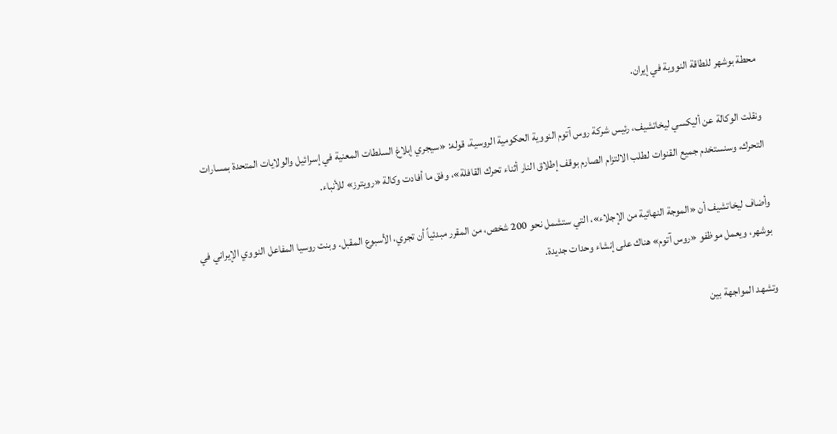محطة بوشهر للطاقة النووية في إيران.

ونقلت الوكالة عن أليكسي ليخاتشيف، رئيس شركة روس آتوم النووية الحكومية الروسية، قوله: «سيجري إبلاغ السلطات المعنية في إسرائيل والولايات المتحدة بمسارات التحرك، وسنستخدم جميع القنوات لطلب الالتزام الصارم بوقف إطلاق النار أثناء تحرك القافلة»، وفق ما أفادت وكالة «رويترز» للأنباء.

وأضاف ليخاتشيف أن «الموجة النهائية من الإجلاء»، التي ستشمل نحو 200 شخص، من المقرر مبدئياً أن تجري، الأسبوع المقبل. وبنت روسيا المفاعل النووي الإيراني في بوشهر، ويعمل موظفو «روس آتوم» هناك على إنشاء وحدات جديدة.

وتشهد المواجهة بين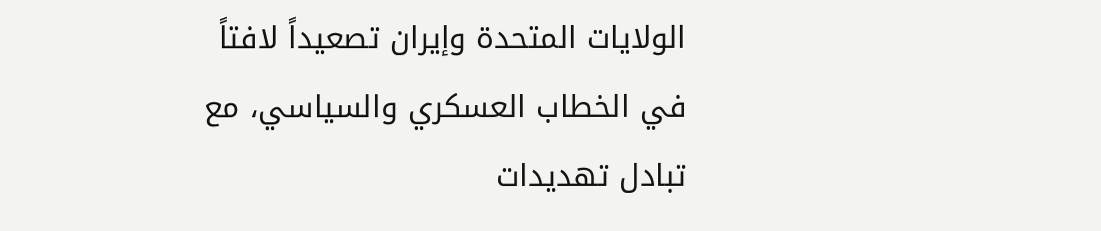الولايات المتحدة وإيران تصعيداً لافتاً في الخطاب العسكري والسياسي، مع تبادل تهديدات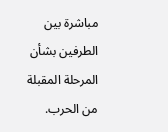مباشرة بين الطرفين بشأن المرحلة المقبلة من الحرب.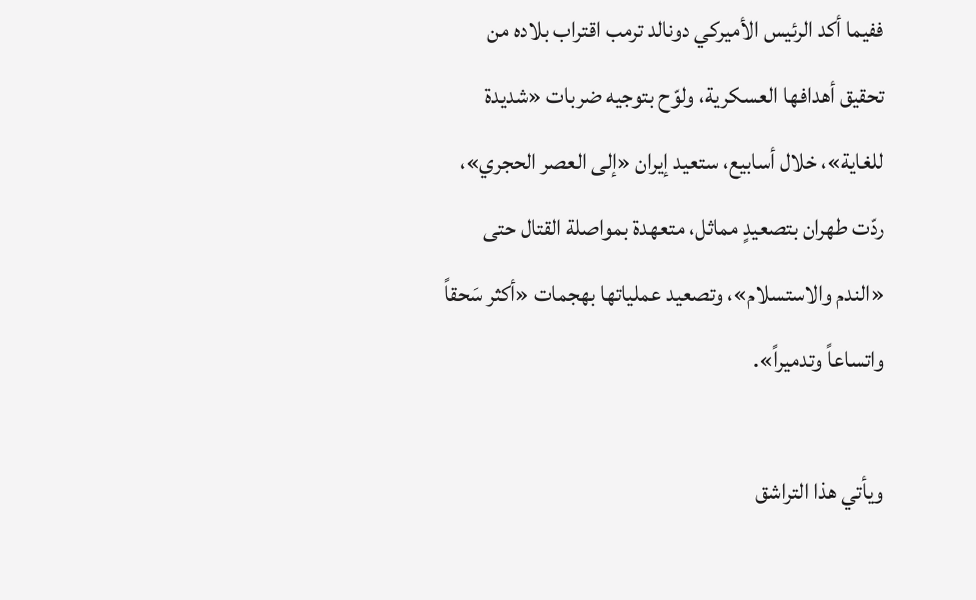ففيما أكد الرئيس الأميركي دونالد ترمب اقتراب بلاده من تحقيق أهدافها العسكرية، ولوّح بتوجيه ضربات «شديدة للغاية»، خلال أسابيع، ستعيد إيران «إلى العصر الحجري»، ردّت طهران بتصعيدٍ مماثل، متعهدة بمواصلة القتال حتى «الندم والاستسلام»، وتصعيد عملياتها بهجمات «أكثر سَحقاً واتساعاً وتدميراً».

ويأتي هذا التراشق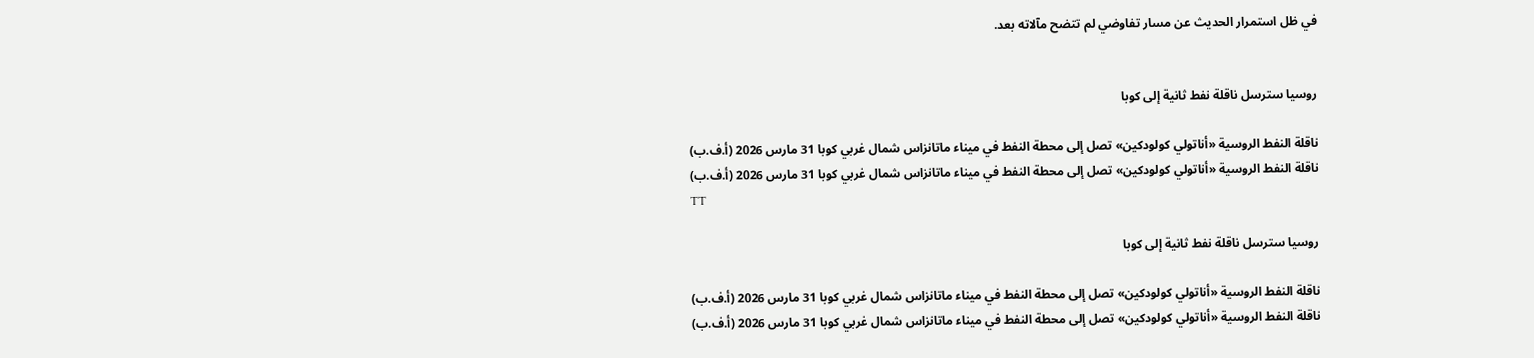في ظل استمرار الحديث عن مسار تفاوضي لم تتضح مآلاته بعد.


روسيا سترسل ناقلة نفط ثانية إلى كوبا

ناقلة النفط الروسية «أناتولي كولودكين» تصل إلى محطة النفط في ميناء ماتانزاس شمال غربي كوبا 31 مارس 2026 (أ.ف.ب)
ناقلة النفط الروسية «أناتولي كولودكين» تصل إلى محطة النفط في ميناء ماتانزاس شمال غربي كوبا 31 مارس 2026 (أ.ف.ب)
TT

روسيا سترسل ناقلة نفط ثانية إلى كوبا

ناقلة النفط الروسية «أناتولي كولودكين» تصل إلى محطة النفط في ميناء ماتانزاس شمال غربي كوبا 31 مارس 2026 (أ.ف.ب)
ناقلة النفط الروسية «أناتولي كولودكين» تصل إلى محطة النفط في ميناء ماتانزاس شمال غربي كوبا 31 مارس 2026 (أ.ف.ب)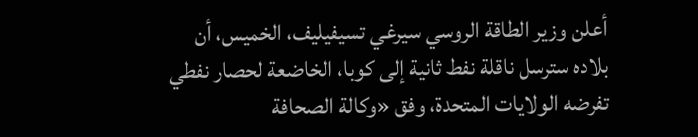أعلن وزير الطاقة الروسي سيرغي تسيفيليف، الخميس، أن بلاده سترسل ناقلة نفط ثانية إلى كوبا، الخاضعة لحصار نفطي تفرضه الولايات المتحدة، وفق «وكالة الصحافة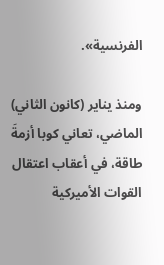الفرنسية».

ومنذ يناير (كانون الثاني) الماضي، تعاني كوبا أزمةَ طاقة، في أعقاب اعتقال القوات الأميركية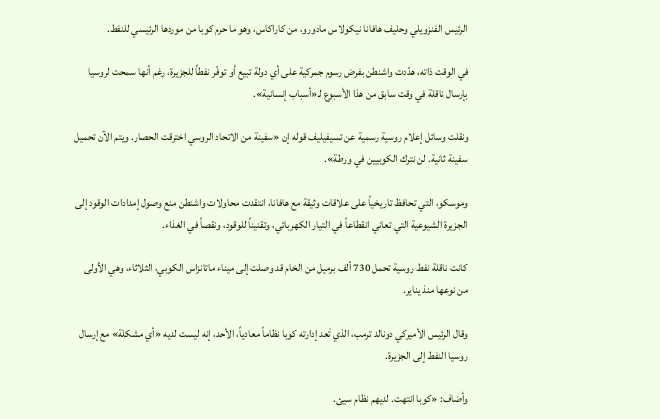الرئيس الفنزويلي وحليف هافانا نيكولاس مادورو، من كاراكاس، وهو ما حرم كوبا من موردها الرئيسي للنفط.

في الوقت ذاته، هدّدت واشنطن بفرض رسوم جمركية على أي دولة تبيع أو توفّر نفطاً للجزيرة، رغم أنها سمحت لروسيا بإرسال ناقلة في وقت سابق من هذا الأسبوع لـ«أسباب إنسانية».

ونقلت وسائل إعلام روسية رسمية عن تسيفيليف قوله إن «سفينة من الاتحاد الروسي اخترقت الحصار. ويتم الآن تحميل سفينة ثانية. لن نترك الكوبيين في ورطة».

وموسكو، التي تحافظ تاريخياً على علاقات وثيقة مع هافانا، انتقدت محاولات واشنطن منع وصول إمدادات الوقود إلى الجزيرة الشيوعية التي تعاني انقطاعاً في التيار الكهربائي، وتقنيناً للوقود، ونقصاً في الغذاء.

كانت ناقلة نفط روسية تحمل 730 ألف برميل من الخام قد وصلت إلى ميناء ماتانزاس الكوبي، الثلاثاء، وهي الأولى من نوعها منذ يناير.

وقال الرئيس الأميركي دونالد ترمب، الذي تَعد إدارته كوبا نظاماً معادياً، الأحد، إنه ليست لديه «أي مشكلة» مع إرسال روسيا النفط إلى الجزيرة.

وأضاف: «كوبا انتهت. لديهم نظام سيئ.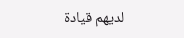لديهم قيادة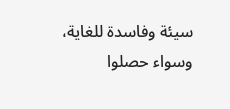سيئة وفاسدة للغاية، وسواء حصلوا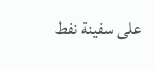على سفينة نفط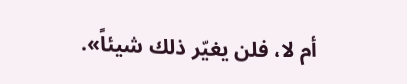أم لا، فلن يغيّر ذلك شيئاً».